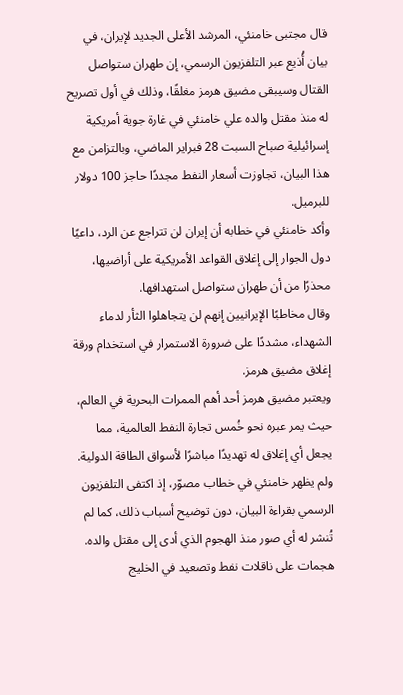قال مجتبى خامنئي، المرشد الأعلى الجديد لإيران، في بيان أُذيع عبر التلفزيون الرسمي، إن طهران ستواصل القتال وسيبقى مضيق هرمز مغلقًا، وذلك في أول تصريح له منذ مقتل والده علي خامنئي في غارة جوية أمريكية إسرائيلية صباح السبت 28 فبراير الماضي، وبالتزامن مع هذا البيان، تجاوزت أسعار النفط مجددًا حاجز 100 دولار للبرميل.
وأكد خامنئي في خطابه أن إيران لن تتراجع عن الرد، داعيًا دول الجوار إلى إغلاق القواعد الأمريكية على أراضيها، محذرًا من أن طهران ستواصل استهدافها.
وقال مخاطبًا الإيرانيين إنهم لن يتجاهلوا الثأر لدماء الشهداء، مشددًا على ضرورة الاستمرار في استخدام ورقة إغلاق مضيق هرمز.
ويعتبر مضيق هرمز أحد أهم الممرات البحرية في العالم، حيث يمر عبره نحو خُمس تجارة النفط العالمية، مما يجعل أي إغلاق له تهديدًا مباشرًا لأسواق الطاقة الدولية.
ولم يظهر خامنئي في خطاب مصوّر، إذ اكتفى التلفزيون الرسمي بقراءة البيان، دون توضيح أسباب ذلك، كما لم تُنشر له أي صور منذ الهجوم الذي أدى إلى مقتل والده.
هجمات على ناقلات نفط وتصعيد في الخليج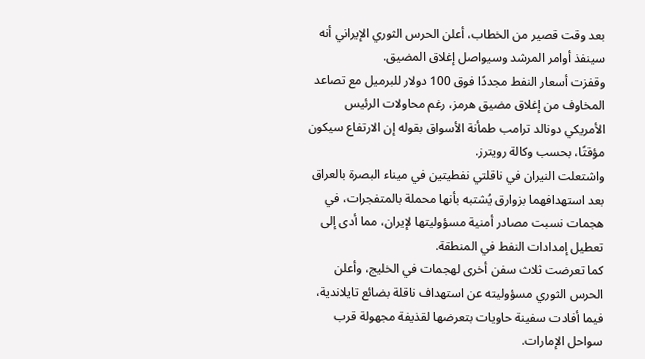بعد وقت قصير من الخطاب، أعلن الحرس الثوري الإيراني أنه سينفذ أوامر المرشد وسيواصل إغلاق المضيق.
وقفزت أسعار النفط مجددًا فوق 100 دولار للبرميل مع تصاعد المخاوف من إغلاق مضيق هرمز، رغم محاولات الرئيس الأمريكي دونالد ترامب طمأنة الأسواق بقوله إن الارتفاع سيكون مؤقتًا، بحسب وكالة رويترز.
واشتعلت النيران في ناقلتي نفطيتين في ميناء البصرة بالعراق بعد استهدافهما بزوارق يُشتبه بأنها محملة بالمتفجرات، في هجمات نسبت مصادر أمنية مسؤوليتها لإيران، مما أدى إلى تعطيل إمدادات النفط في المنطقة.
كما تعرضت ثلاث سفن أخرى لهجمات في الخليج، وأعلن الحرس الثوري مسؤوليته عن استهداف ناقلة بضائع تايلاندية، فيما أفادت سفينة حاويات بتعرضها لقذيفة مجهولة قرب سواحل الإمارات.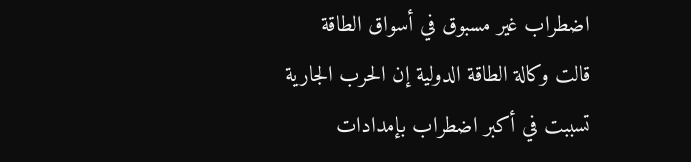اضطراب غير مسبوق في أسواق الطاقة
قالت وكالة الطاقة الدولية إن الحرب الجارية تسببت في أكبر اضطراب بإمدادات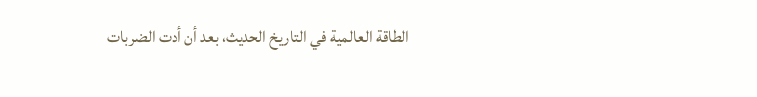الطاقة العالمية في التاريخ الحديث، بعد أن أدت الضربات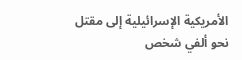الأمريكية الإسرائيلية إلى مقتل نحو ألفي شخص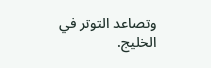وتصاعد التوتر في الخليج.